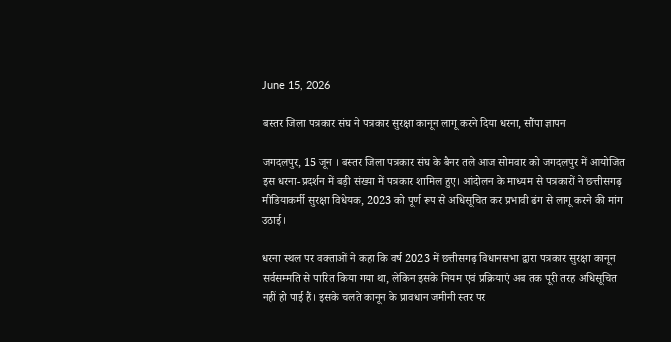June 15, 2026

बस्तर जिला पत्रकार संघ ने पत्रकार सुरक्षा कानून लागू करने दिया धरना, सौंपा ज्ञापन

जगदलपुर, 15 जून । बस्तर जिला पत्रकार संघ के बैनर तले आज सोमवार को जगदलपुर में आयोजित इस धरना-प्रदर्शन में बड़ी संख्या में पत्रकार शामिल हुए। आंदोलन के माध्यम से पत्रकारों ने छत्तीसगढ़ मीडियाकर्मी सुरक्षा विधेयक, 2023 को पूर्ण रूप से अधिसूचित कर प्रभावी ढंग से लागू करने की मांग उठाई।

धरना स्थल पर वक्ताओं ने कहा कि वर्ष 2023 में छत्तीसगढ़ विधानसभा द्वारा पत्रकार सुरक्षा कानून सर्वसम्मति से पारित किया गया था, लेकिन इसके नियम एवं प्रक्रियाएं अब तक पूरी तरह अधिसूचित नहीं हो पाई हैं। इसके चलते कानून के प्रावधान जमीनी स्तर पर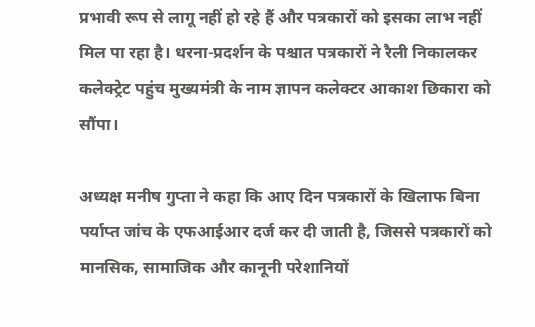प्रभावी रूप से लागू नहीं हो रहे हैं और पत्रकारों को इसका लाभ नहीं मिल पा रहा है। धरना-प्रदर्शन के पश्चात पत्रकारों ने रैली निकालकर कलेक्ट्रेट पहुंच मुख्यमंत्री के नाम ज्ञापन कलेक्टर आकाश छिकारा को सौंपा।

अध्यक्ष मनीष गुप्ता ने कहा कि आए दिन पत्रकारों के खिलाफ बिना पर्याप्त जांच के एफआईआर दर्ज कर दी जाती है, जिससे पत्रकारों को मानसिक, सामाजिक और कानूनी परेशानियों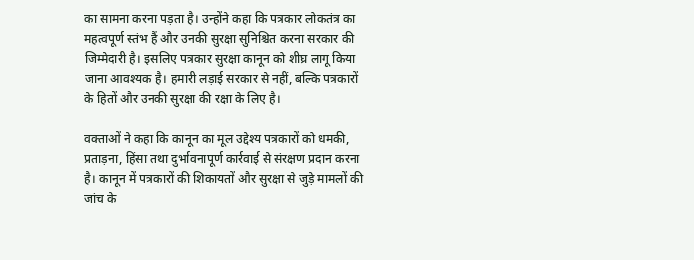का सामना करना पड़ता है। उन्होंने कहा कि पत्रकार लोकतंत्र का महत्वपूर्ण स्तंभ हैं और उनकी सुरक्षा सुनिश्चित करना सरकार की जिम्मेदारी है। इसलिए पत्रकार सुरक्षा कानून को शीघ्र लागू किया जाना आवश्यक है। हमारी लड़ाई सरकार से नहीं, बल्कि पत्रकारों के हितों और उनकी सुरक्षा की रक्षा के लिए है।

वक्ताओं ने कहा कि कानून का मूल उद्देश्य पत्रकारों को धमकी, प्रताड़ना, हिंसा तथा दुर्भावनापूर्ण कार्रवाई से संरक्षण प्रदान करना है। कानून में पत्रकारों की शिकायतों और सुरक्षा से जुड़े मामलों की जांच के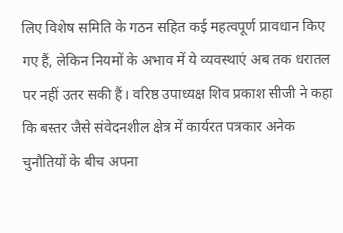लिए विशेष समिति के गठन सहित कई महत्वपूर्ण प्रावधान किए गए हैं, लेकिन नियमों के अभाव में ये व्यवस्थाएं अब तक धरातल पर नहीं उतर सकी हैं। वरिष्ठ उपाध्यक्ष शिव प्रकाश सीजी ने कहा कि बस्तर जैसे संवेदनशील क्षेत्र में कार्यरत पत्रकार अनेक चुनौतियों के बीच अपना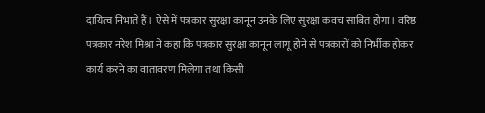दायित्व निभाते हैं। ऐसे में पत्रकार सुरक्षा कानून उनके लिए सुरक्षा कवच साबित होगा। वरिष्ठ पत्रकार नरेश मिश्रा ने कहा कि पत्रकार सुरक्षा कानून लागू होने से पत्रकारों को निर्भीक होकर कार्य करने का वातावरण मिलेगा तथा किसी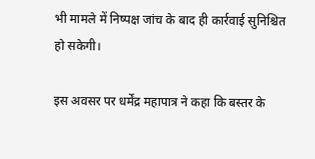भी मामले में निष्पक्ष जांच के बाद ही कार्रवाई सुनिश्चित हो सकेगी।

इस अवसर पर धर्मेंद्र महापात्र ने कहा कि बस्तर के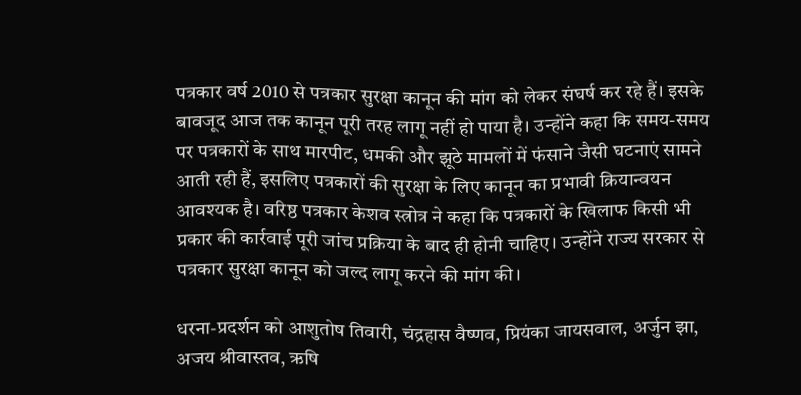पत्रकार वर्ष 2010 से पत्रकार सुरक्षा कानून की मांग को लेकर संघर्ष कर रहे हैं। इसके बावजूद आज तक कानून पूरी तरह लागू नहीं हो पाया है। उन्होंने कहा कि समय-समय पर पत्रकारों के साथ मारपीट, धमकी और झूठे मामलों में फंसाने जैसी घटनाएं सामने आती रही हैं, इसलिए पत्रकारों की सुरक्षा के लिए कानून का प्रभावी क्रियान्वयन आवश्यक है। वरिष्ठ पत्रकार केशव स्त्रोत्र ने कहा कि पत्रकारों के खिलाफ किसी भी प्रकार की कार्रवाई पूरी जांच प्रक्रिया के बाद ही होनी चाहिए। उन्होंने राज्य सरकार से पत्रकार सुरक्षा कानून को जल्द लागू करने की मांग की।

धरना-प्रदर्शन को आशुतोष तिवारी, चंद्रहास वैष्णव, प्रियंका जायसवाल, अर्जुन झा, अजय श्रीवास्तव, ऋषि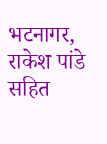भटनागर, राकेश पांडे सहित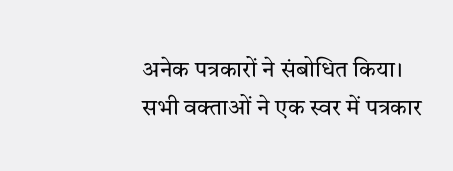अनेक पत्रकारों ने संबोधित किया। सभी वक्ताओं ने एक स्वर में पत्रकार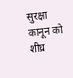सुरक्षा कानून को शीघ्र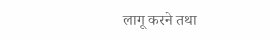लागू करने तथा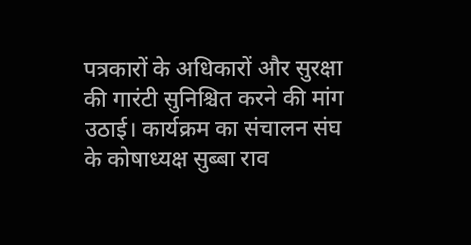पत्रकारों के अधिकारों और सुरक्षा की गारंटी सुनिश्चित करने की मांग उठाई। कार्यक्रम का संचालन संघ के कोषाध्यक्ष सुब्बा राव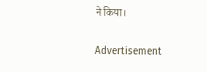ने किया।

Advertisement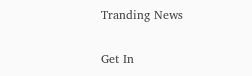Tranding News

Get In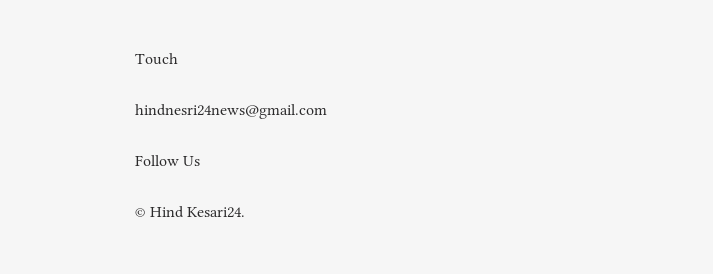Touch

hindnesri24news@gmail.com

Follow Us

© Hind Kesari24.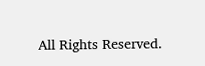All Rights Reserved.